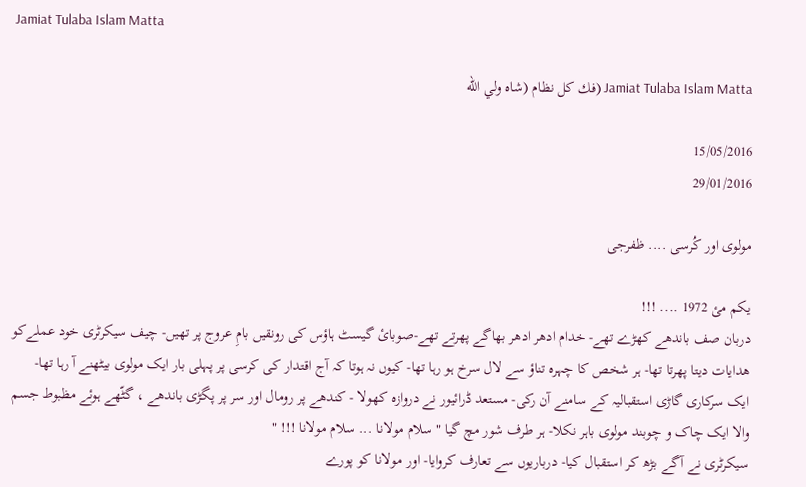Jamiat Tulaba Islam Matta

Jamiat Tulaba Islam Matta (فك كل نظام (شاه ولي الله

15/05/2016
29/01/2016

مولوی اور کُرسی .... ظفرجی

یکم مئ 1972 .... !!!
دربان صف باندھے کھڑے تھے- خدام ادھر ادھر بھاگے پھرتے تھے-صوبائ گیسٹ ہاؤس کی رونقیں بامِ عروج پر تھیں- چیف سیکرٹری خود عملےکو ھدایات دیتا پھرتا تھا- ہر شخص کا چہرہ تناؤ سے لال سرخ ہو رہا تھا- کیوں نہ ہوتا کہ آج اقتدار کی کرسی پر پہلی بار ایک مولوی بیٹھنے آ رہا تھا-
ایک سرکاری گاڑی استقبالیہ کے سامنے آن رکی- مستعد ڈرائیور نے دروازہ کھولا - کندھے پر رومال اور سر پر پگڑی باندھے ، گٹّھے ہوئے مظبوط جسم والا ایک چاک و چوبند مولوی باہر نکلا- ہر طرف شور مچ گیا " سلام مولانا ... سلام مولانا !!! "
سیکرٹری نے آگے بڑھ کر استقبال کیا- درباریوں سے تعارف کروایا- اور مولانا کو پورے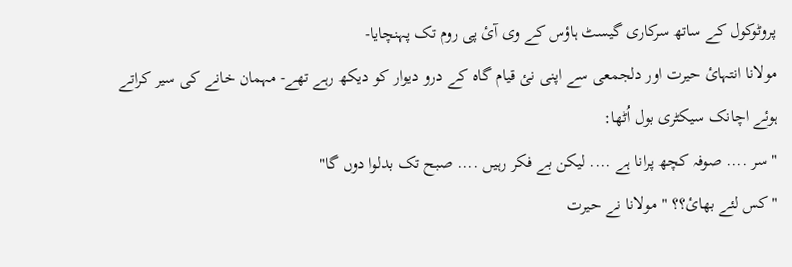پروٹوکول کے ساتھ سرکاری گیسٹ ہاؤس کے وی آئ پی روم تک پہنچایا-
مولانا انتہائ حیرت اور دلجمعی سے اپنی نئ قیام گاہ کے درو دیوار کو دیکھ رہے تھے- مہمان خانے کی سیر کراتے ہوئے اچانک سیکٹری بول اُٹھا:
"سر .... صوفہ کچھ پرانا ہے .... لیکن بے فکر رہیں .... صبح تک بدلوا دوں گا"
"کس لئے بھائ؟؟ " مولانا نے حیرت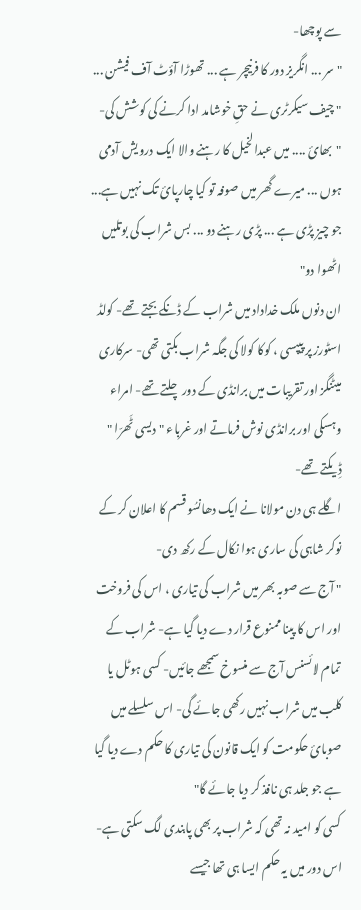سے پوچھا-
" سر ... انگریز دور کا فرنیچر ہے ... تھوڑا آؤٹ آف فیشن ... " چیف سیکرٹری نے حقِ خوشامد ادا کرنے کی کوشش کی-
"بھائ .... میں عبدالخیل کا رہنے والا ایک درویش آدمی ہوں ... میرے گھر میں صوفہ تو کیا چارپائ تک نہیں ہے... جو چیز پڑی ہے ... پڑی رہنے دو ... بس شراب کی بوتلیں اٹھوا دو"
ان دنوں ملک خداداد میں شراب کے ڈنکے بجتے تھے- کولڈ اسٹورز پر پیپسی ، کوکا کولا کی جگہ شراب بکتی تھی- سرکاری میٹنگز اور تقریبات میں برانڈی کے دور چلتے تھے- امراء وہسکی اور برانڈی نوش فرماتے اور غرباء "دیسی ٹَھرّا " ڈِیکتے تھے-
اگلے ہی دن مولانا نے ایک دھانسُو قسم کا اعلان کر کے نوکر شاہی کی ساری ہوا نکال کے رکھ دی-
" آج سے صوبہ بھر میں شراب کی تیاری ، اس کی فروخت اور اس کا پینا ممنوع قرار دے دیا گیا ہے- شراب کے تمام لائسنس آج سے منسوخ سمجھے جائیں- کسی ہوٹل یا کلب میں شراب نہیں رکھی جائے گی- اس سلسلے میں صوبائ حکومت کو ایک قانون کی تیاری کا حکم دے دیا گیا ہے جو جلد ہی نافذ کر دیا جائے گا"
کسی کو امید نہ تھی کہ شراب پر بھی پابندی لگ سکتی ہے- اس دور میں یہ حکم ایسا ہی تھا جیسے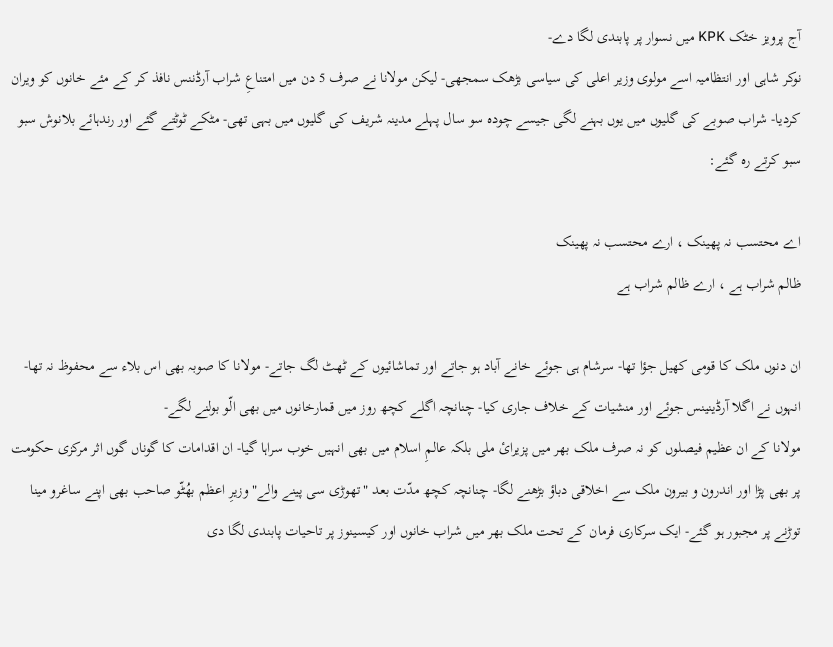آج پرویز خٹک KPK میں نسوار پر پابندی لگا دے-
نوکر شاہی اور انتظامیہ اسے مولوی وزیر اعلی کی سیاسی بڑھک سمجھی- لیکن مولانا نے صرف 5 دن میں امتناعِ شراب آرڈننس نافذ کر کے مئے خانوں کو ویران کردیا- شراب صوبے کی گلیوں میں یوں بہنے لگی جیسے چودہ سو سال پہلے مدینہ شریف کی گلیوں میں بہی تھی- مٹکے ٹوٹتے گئے اور رندہائے بلانوش سبو سبو کرتے رہ گئے:

اے محتسب نہ پھینک ، ارے محتسب نہ پھینک
ظالم شراب ہے ، ارے ظالم شراب ہے

ان دنوں ملک کا قومی کھیل جؤا تھا- سرشام ہی جوئے خانے آباد ہو جاتے اور تماشائیوں کے ٹھٹ لگ جاتے- مولانا کا صوبہ بھی اس بلاء سے محفوظ نہ تھا-
انہوں نے اگلا آرڈینینس جوئے اور منشیات کے خلاف جاری کیا- چنانچہ اگلے کچھ روز میں قمارخانوں میں بھی الّو بولنے لگے-
مولانا کے ان عظیم فیصلوں کو نہ صرف ملک بھر میں پزیرائ ملی بلکہ عالمِ اسلام میں بھی انہیں خوب سراہا گیا- ان اقدامات کا گوناں گوں اثر مرکزی حکومت پر بھی پڑا اور اندرون و بیرون ملک سے اخلاقی دباؤ بڑھنے لگا- چنانچہ کچھ مدّت بعد "تھوڑی سی پینے والے" وزیرِ اعظم بھُٹّو صاحب بھی اپنے ساغرو مینا توڑنے پر مجبور ہو گئے- ایک سرکاری فرمان کے تحت ملک بھر میں شراب خانوں اور کیسینوز پر تاحیات پابندی لگا دی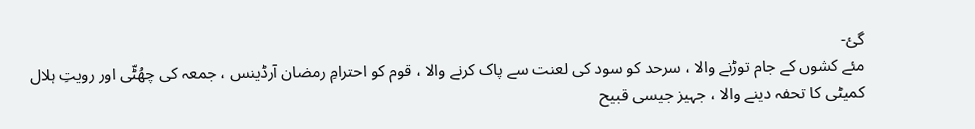گئ-
مئے کشوں کے جام توڑنے والا ، سرحد کو سود کی لعنت سے پاک کرنے والا ، قوم کو احترامِ رمضان آرڈینس ، جمعہ کی چھُٹّی اور رویتِ ہلال کمیٹی کا تحفہ دینے والا ، جہیز جیسی قبیح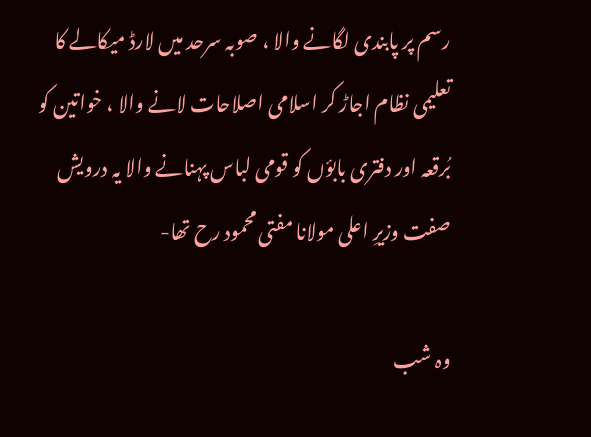رسم پر پابندی لگانے والا ، صوبہ سرحد میں لارڈ میکالے کا تعلیمی نظام اجاڑ کر اسلامی اصلاحات لانے والا ، خواتین کو بُرقعہ اور دفتری بابؤں کو قومی لباس پہنانے والا یہ درویش صفت وزیرِ اعلی مولانا مفتی محمود رح تھا-

وہ شب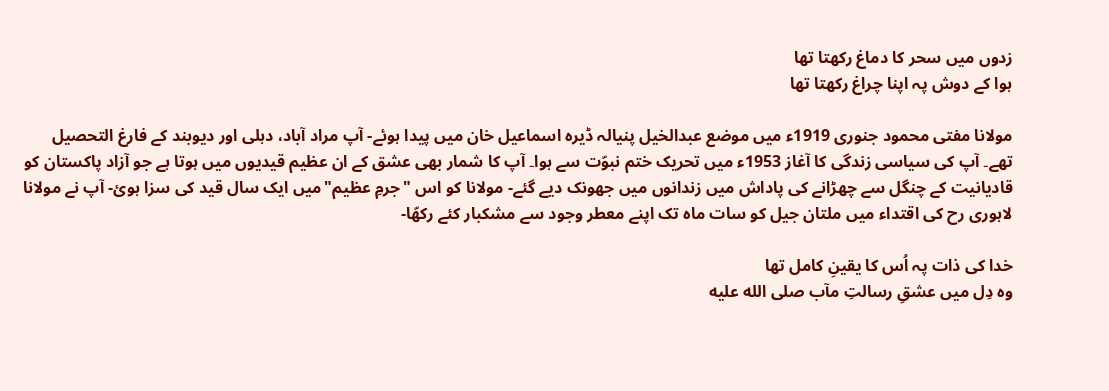زدوں میں سحر کا دماغ رکھتا تھا
ہوا کے دوش پہ اپنا چراغ رکھتا تھا

مولانا مفتی محمود جنوری 1919ء میں موضع عبدالخیل پنیالہ ڈیرہ اسماعیل خان میں پیدا ہوئے- آپ مراد آباد، دہلی اور دیوبند کے فارغ التحصیل تھے۔ آپ کی سیاسی زندگی کا آغاز 1953ء میں تحریک ختم نبوّت سے ہوا۔ آپ کا شمار بھی عشق کے ان عظیم قیدیوں میں ہوتا ہے جو آزاد پاکستان کو قادیانیت کے چنگل سے چھڑانے کی پاداش میں زندانوں میں جھونک دیے گئے- مولانا کو اس "جرمِ عظیم"میں ایک سال قید کی سزا ہوئ- آپ نے مولانا لاہوری رح کی اقتداء میں ملتان جیل کو سات ماہ تک اپنے معطر وجود سے مشکبار کئے رکھّا-

خدا کی ذات پہ اُس کا یقینِ کامل تھا
وہ دِل میں عشقِ رسالتِ مآب صلى الله عليه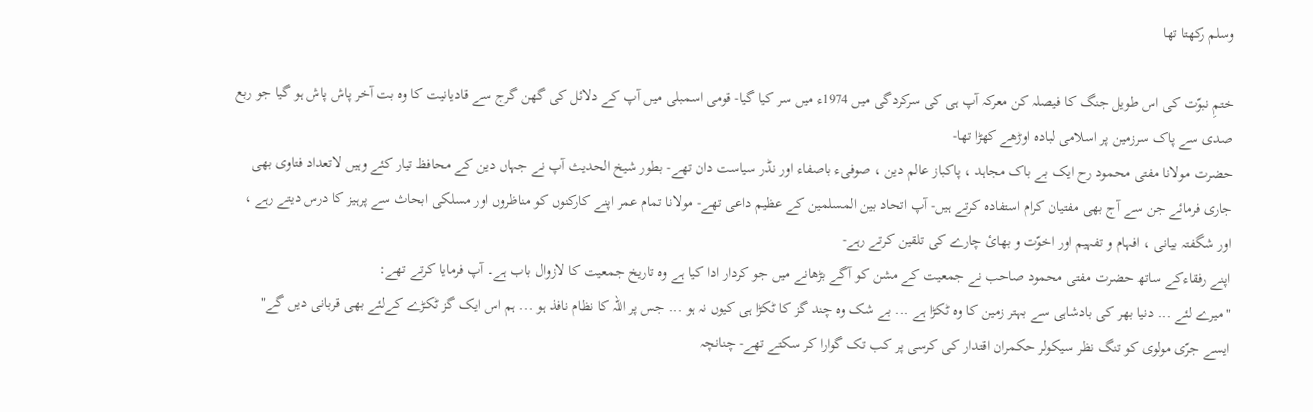وسلم رکھتا تھا

ختمِ نبوّت کی اس طویل جنگ کا فیصلہ کن معرکہ آپ ہی کی سرکردگی میں 1974ء میں سر کیا گیا- قومی اسمبلی میں آپ کے دلائل کی گھن گرج سے قادیانیت کا وہ بت آخر پاش پاش ہو گیا جو ربع صدی سے پاک سرزمین پر اسلامی لبادہ اوڑھے کھڑا تھا-
حضرت مولانا مفتی محمود رح ایک بے باک مجاہد ، پاکباز عالم دین ، صوفیء باصفاء اور نڈر سیاست دان تھے- بطور شیخ الحدیث آپ نے جہاں دین کے محافظ تیار کئے وہیں لاتعداد فتاوی بھی جاری فرمائے جن سے آج بھی مفتیان کرام استفادہ کرتے ہیں- آپ اتحاد بین المسلمین کے عظیم داعی تھے- مولانا تمام عمر اپنے کارکنوں کو مناظروں اور مسلکی ابحاث سے پرہیز کا درس دیتے رہے ، اور شگفتہ بیانی ، افہام و تفہیم اور اخوّت و بھائ چارے کی تلقین کرتے رہے-
اپنے رفقاءکے ساتھ حضرت مفتی محمود صاحب نے جمعیت کے مشن کو آگے بڑھانے میں جو کردار ادا کیا ہے وہ تاریخ جمعیت کا لازوال باب ہے۔ آپ فرمایا کرتے تھے:
"میرے لئے ... دنیا بھر کی بادشاہی سے بہتر زمین کا وہ ٹکڑا ہے ... بے شک وہ چند گز کا ٹکڑا ہی کیوں نہ ہو ... جس پر اللہ کا نظام نافذ ہو ... ہم اس ایک گز ٹکڑے کےلئے بھی قربانی دیں گے"
ایسے جرّی مولوی کو تنگ نظر سیکولر حکمران اقتدار کی کرسی پر کب تک گوارا کر سکتے تھے- چنانچہ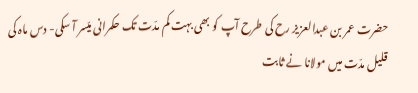حضرت عمر بن عبدالعزیز رح کی طرح آپ کو بھی بہت کم مدّت تک حکمرانی میّسر آ سکی- دس ماہ کی قلیل مدّت میں مولانا نے ثابت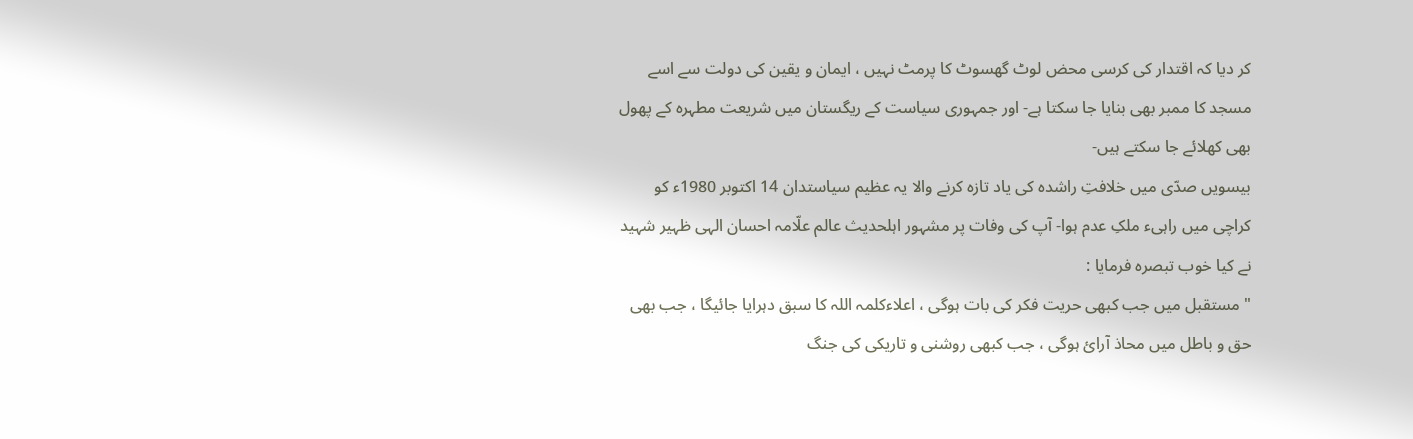کر دیا کہ اقتدار کی کرسی محض لوٹ گھسوٹ کا پرمٹ نہیں ، ایمان و یقین کی دولت سے اسے مسجد کا ممبر بھی بنایا جا سکتا ہے- اور جمہوری سیاست کے ریگستان میں شریعت مطہرہ کے پھول بھی کھلائے جا سکتے ہیں-
بیسویں صدّی میں خلافتِ راشدہ کی یاد تازہ کرنے والا یہ عظیم سیاستدان 14 اکتوبر 1980ء کو کراچی میں راہیء ملکِ عدم ہوا- آپ کی وفات پر مشہور اہلحدیث عالم علّامہ احسان الہی ظہیر شہید نے کیا خوب تبصرہ فرمایا :
" مستقبل میں جب کبھی حریت فکر کی بات ہوگی ، اعلاءکلمہ اللہ کا سبق دہرایا جائیگا ، جب بھی حق و باطل میں محاذ آرائ ہوگی ، جب کبھی روشنی و تاریکی کی جنگ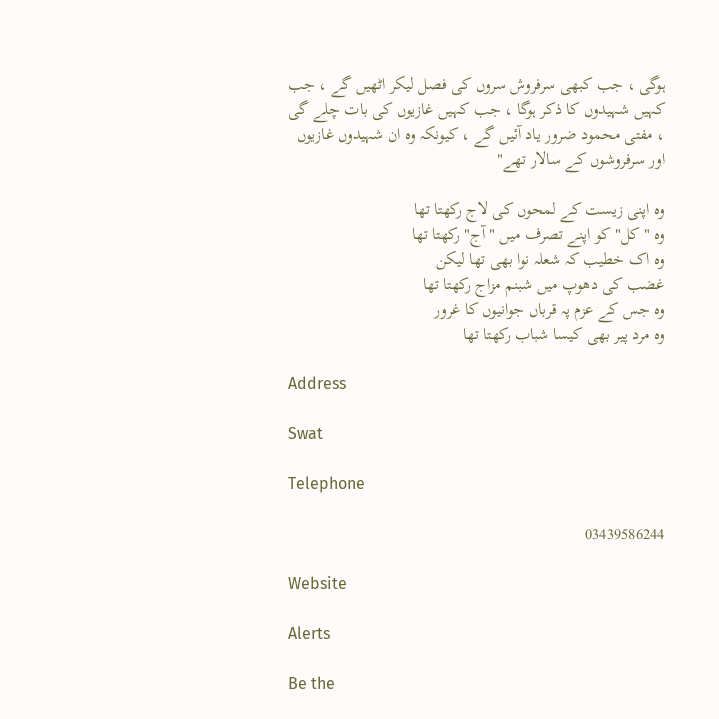ہوگی ، جب کبھی سرفروش سروں کی فصل لیکر اٹھیں گے ، جب کہیں شہیدوں کا ذکر ہوگا ، جب کہیں غازیوں کی بات چلے گی ، مفتی محمود ضرور یاد آئیں گے ، کیونکہ وہ ان شہیدوں غازیوں اور سرفروشوں کے سالار تھے"

وہ اپنی زیست کے لمحوں کی لاج رکھتا تھا
وہ "کل" کو اپنے تصرف میں "آج" رکھتا تھا
وہ اک خطیب کہ شعلہ نوا بھی تھا لیکن
غضب کی دھوپ میں شبنم مزاج رکھتا تھا
وہ جس کے عزم پہ قرباں جوانیوں کا غرور
وہ مرد پیر بھی کیسا شباب رکھتا تھا

Address

Swat

Telephone

03439586244

Website

Alerts

Be the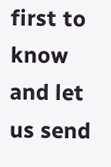first to know and let us send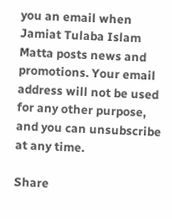you an email when Jamiat Tulaba Islam Matta posts news and promotions. Your email address will not be used for any other purpose, and you can unsubscribe at any time.

Share